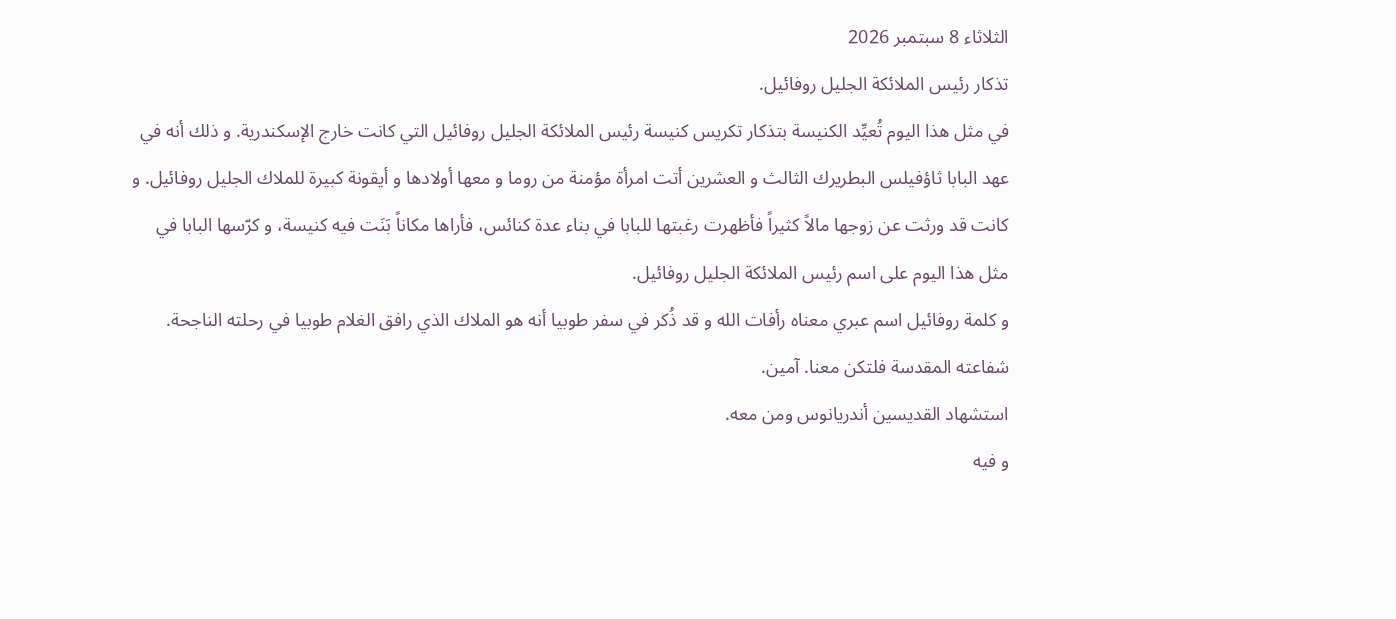الثلاثاء 8 سبتمبر 2026
تذكار رئيس الملائكة الجليل روفائيل.
في مثل هذا اليوم تُعيِّد الكنيسة بتذكار تكريس كنيسة رئيس الملائكة الجليل روفائيل التي كانت خارج الإسكندرية. و ذلك أنه في عهد البابا ثاؤفيلس البطريرك الثالث و العشرين أتت امرأة مؤمنة من روما و معها أولادها و أيقونة كبيرة للملاك الجليل روفائيل. و كانت قد ورثت عن زوجها مالاً كثيراً فأظهرت رغبتها للبابا في بناء عدة كنائس، فأراها مكاناً بَنَت فيه كنيسة، و كرّسها البابا في مثل هذا اليوم على اسم رئيس الملائكة الجليل روفائيل.
و كلمة روفائيل اسم عبري معناه رأفات الله و قد ذُكر في سفر طوبيا أنه هو الملاك الذي رافق الغلام طوبيا في رحلته الناجحة.
شفاعته المقدسة فلتكن معنا. آمين.
استشهاد القديسين أندريانوس ومن معه.
و فيه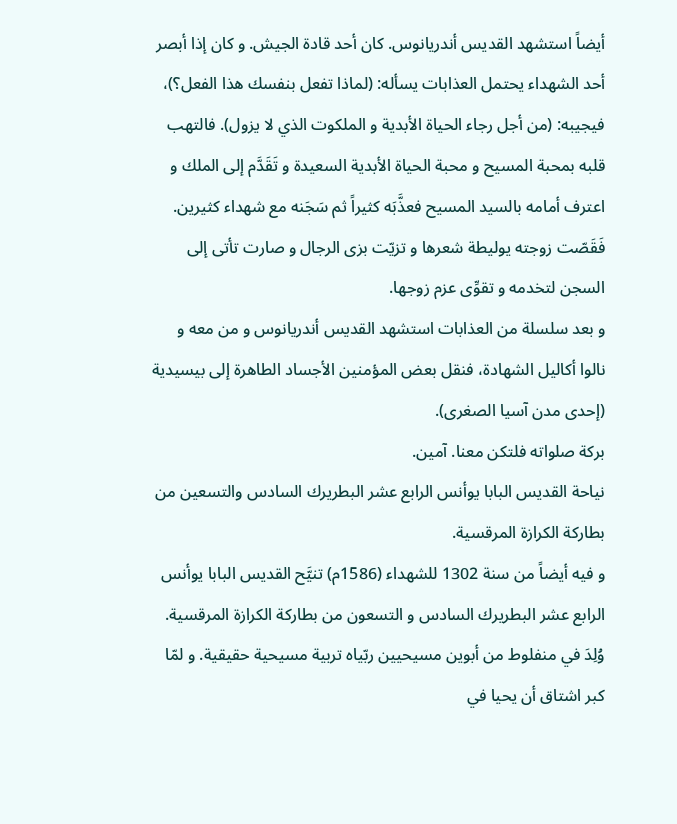أيضاً استشهد القديس أندريانوس. كان أحد قادة الجيش. و كان إذا أبصر أحد الشهداء يحتمل العذابات يسأله: (لماذا تفعل بنفسك هذا الفعل؟)، فيجيبه: (من أجل رجاء الحياة الأبدية و الملكوت الذي لا يزول). فالتهب قلبه بمحبة المسيح و محبة الحياة الأبدية السعيدة و تَقَدَّم إلى الملك و اعترف أمامه بالسيد المسيح فعذَّبَه كثيراً ثم سَجَنه مع شهداء كثيرين. فَقَصّت زوجته يوليطة شعرها و تزيّت بزى الرجال و صارت تأتى إلى السجن لتخدمه و تقوِّى عزم زوجها.
و بعد سلسلة من العذابات استشهد القديس أندريانوس و من معه و نالوا أكاليل الشهادة، فنقل بعض المؤمنين الأجساد الطاهرة إلى بيسيدية (إحدى مدن آسيا الصغرى).
بركة صلواته فلتكن معنا. آمين.
نياحة القديس البابا يوأنس الرابع عشر البطريرك السادس والتسعين من بطاركة الكرازة المرقسية.
و فيه أيضاً من سنة 1302 للشهداء (1586م) تنيَّح القديس البابا يوأنس الرابع عشر البطريرك السادس و التسعون من بطاركة الكرازة المرقسية. وُلِدَ في منفلوط من أبوين مسيحيين ربّياه تربية مسيحية حقيقية. و لمّا كبر اشتاق أن يحيا في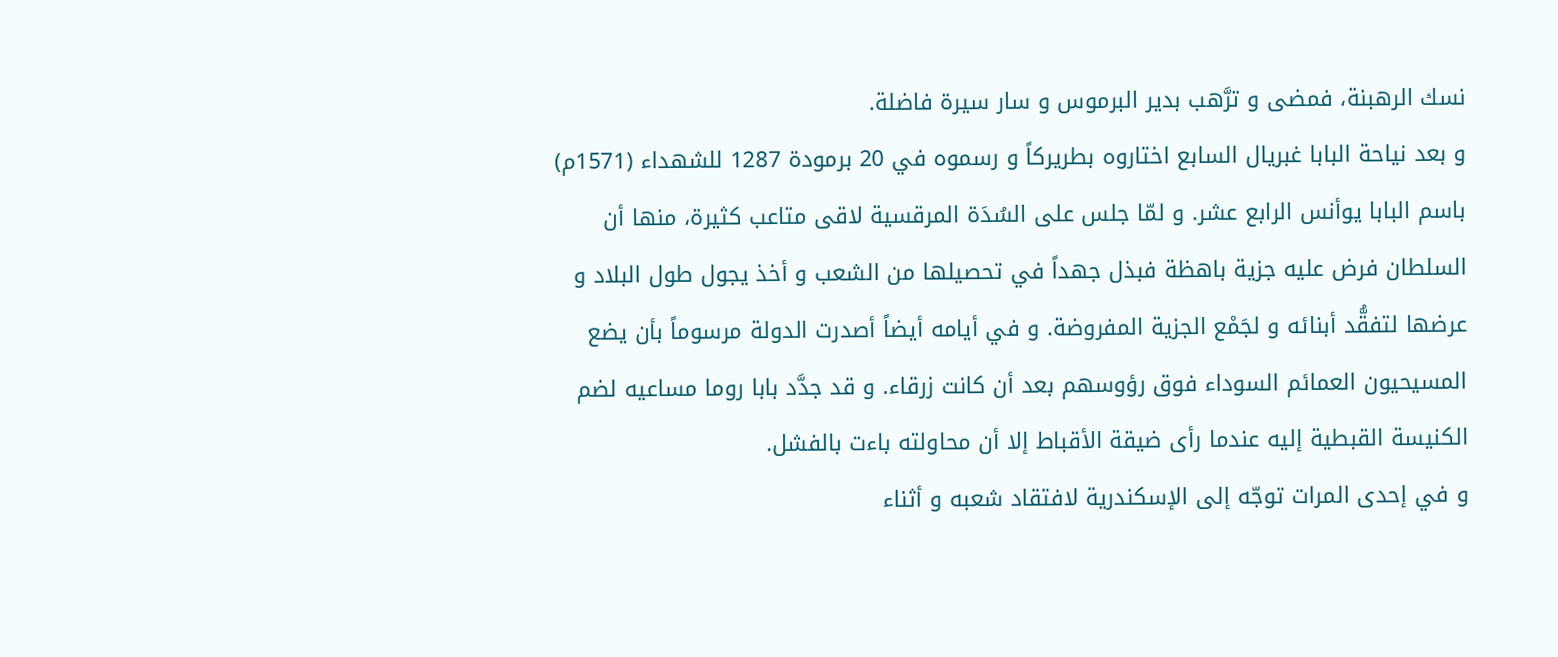نسك الرهبنة، فمضى و ترَّهب بدير البرموس و سار سيرة فاضلة.
و بعد نياحة البابا غبريال السابع اختاروه بطريركاً و رسموه في 20 برمودة 1287 للشهداء (1571م) باسم البابا يوأنس الرابع عشر. و لمّا جلس على السُدَة المرقسية لاقى متاعب كثيرة، منها أن السلطان فرض عليه جزية باهظة فبذل جهداً في تحصيلها من الشعب و أخذ يجول طول البلاد و عرضها لتفقُّد أبنائه و لجَمْع الجزية المفروضة. و في أيامه أيضاً أصدرت الدولة مرسوماً بأن يضع المسيحيون العمائم السوداء فوق رؤوسهم بعد أن كانت زرقاء. و قد جدَّد بابا روما مساعيه لضم الكنيسة القبطية إليه عندما رأى ضيقة الأقباط إلا أن محاولته باءت بالفشل.
و في إحدى المرات توجّه إلى الإسكندرية لافتقاد شعبه و أثناء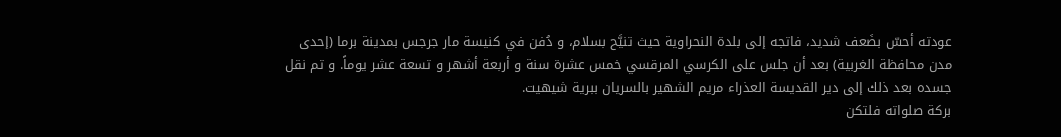عودته أحسّ بضَعف شديد، فاتجه إلى بلدة النحراوية حيث تنيَّح بسلام، و دُفن في كنيسة مار جرجس بمدينة برما (إحدى مدن محافظة الغربية) بعد أن جلس على الكرسي المرقسي خمس عشرة سنة و أربعة أشهر و تسعة عشر يوماً. و تم نقل جسده بعد ذلك إلى دير القديسة العذراء مريم الشهير بالسريان ببرية شيهيت.
بركة صلواته فلتكن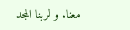معنا. و لربنا المجد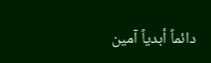دائماً أبدياً آمين